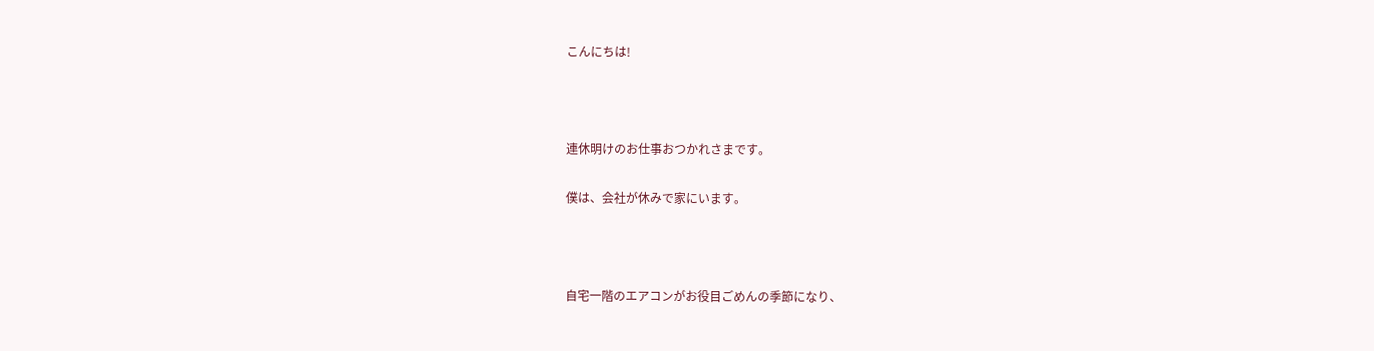こんにちは!



連休明けのお仕事おつかれさまです。

僕は、会社が休みで家にいます。



自宅一階のエアコンがお役目ごめんの季節になり、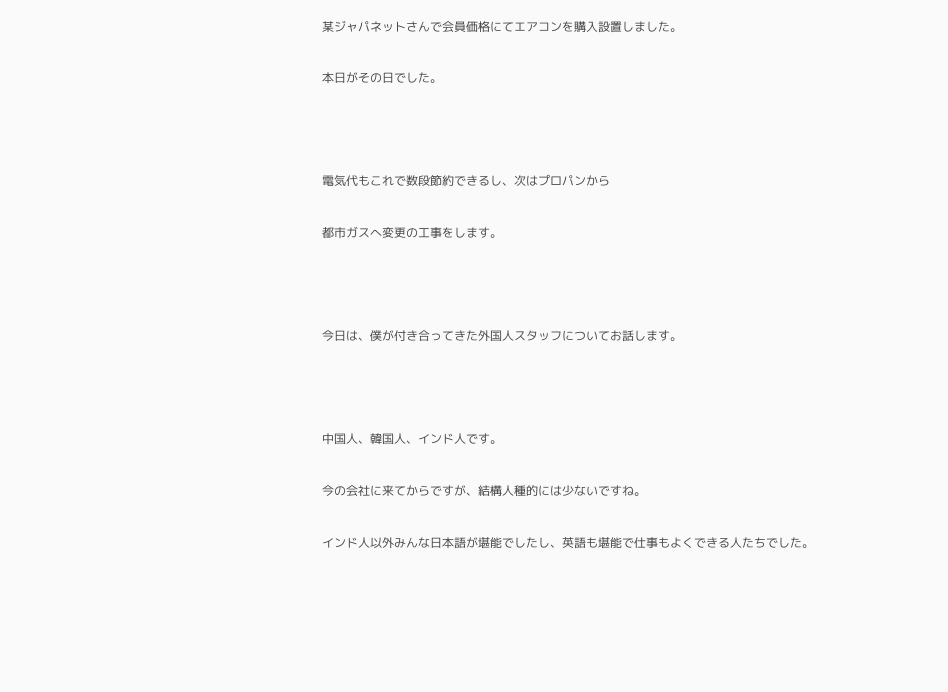某ジャパネットさんで会員価格にてエアコンを購入設置しました。

本日がその日でした。



電気代もこれで数段節約できるし、次はプロパンから

都市ガスへ変更の工事をします。



今日は、僕が付き合ってきた外国人スタッフについてお話します。



中国人、韓国人、インド人です。

今の会社に来てからですが、結構人種的には少ないですね。

インド人以外みんな日本語が堪能でしたし、英語も堪能で仕事もよくできる人たちでした。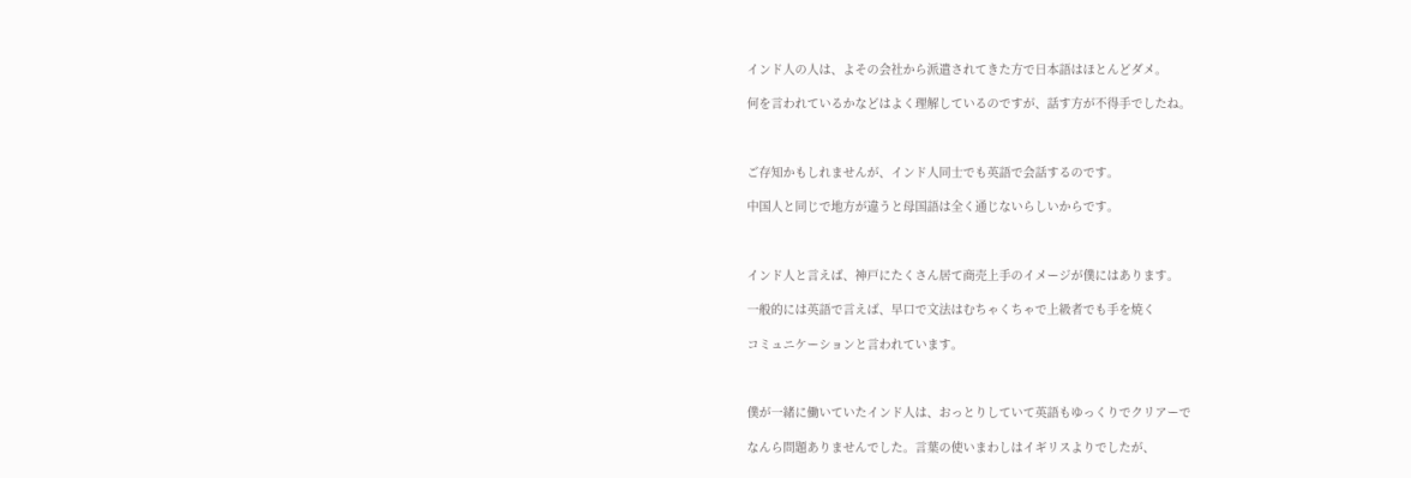インド人の人は、よその会社から派遣されてきた方で日本語はほとんどダメ。

何を言われているかなどはよく理解しているのですが、話す方が不得手でしたね。



ご存知かもしれませんが、インド人同士でも英語で会話するのです。

中国人と同じで地方が違うと母国語は全く通じないらしいからです。



インド人と言えば、神戸にたくさん居て商売上手のイメージが僕にはあります。

一般的には英語で言えば、早口で文法はむちゃくちゃで上級者でも手を焼く

コミュニケーションと言われています。



僕が一緒に働いていたインド人は、おっとりしていて英語もゆっくりでクリアーで

なんら問題ありませんでした。言葉の使いまわしはイギリスよりでしたが、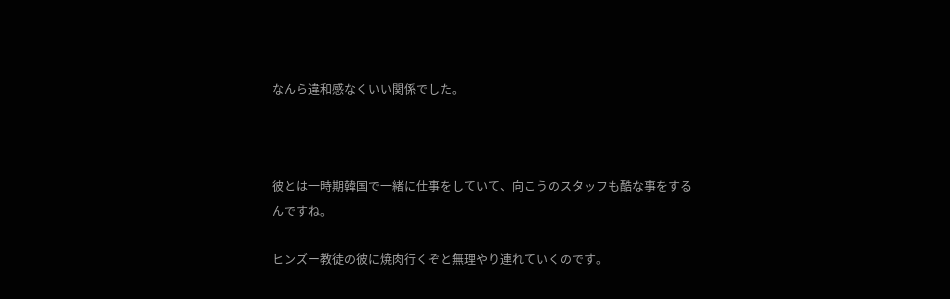なんら違和感なくいい関係でした。



彼とは一時期韓国で一緒に仕事をしていて、向こうのスタッフも酷な事をするんですね。

ヒンズー教徒の彼に焼肉行くぞと無理やり連れていくのです。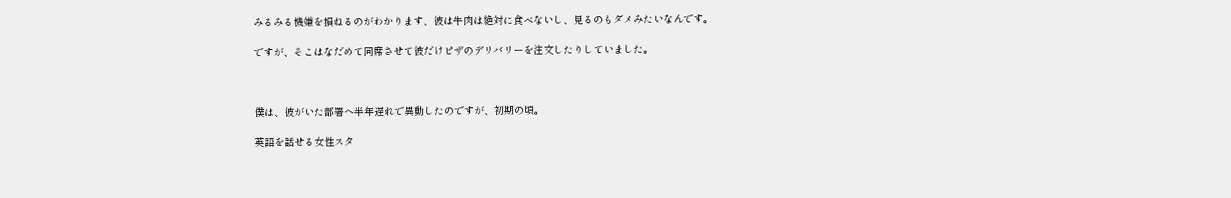みるみる機嫌を損ねるのがわかります、彼は牛肉は絶対に食べないし、見るのもダメみたいなんです。

ですが、そこはなだめて同席させて彼だけピザのデリバリーを注文したりしていました。



僕は、彼がいた部署へ半年遅れで異動したのですが、初期の頃。

英語を話せる女性スタ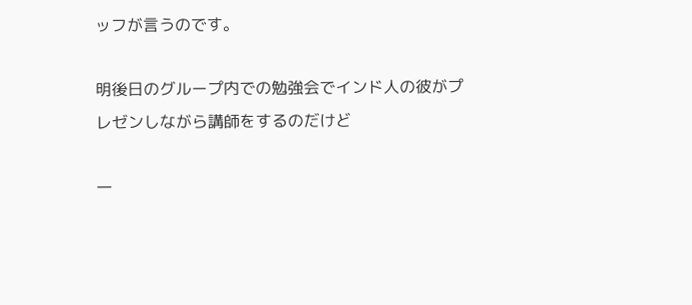ッフが言うのです。

明後日のグループ内での勉強会でインド人の彼がプレゼンしながら講師をするのだけど

一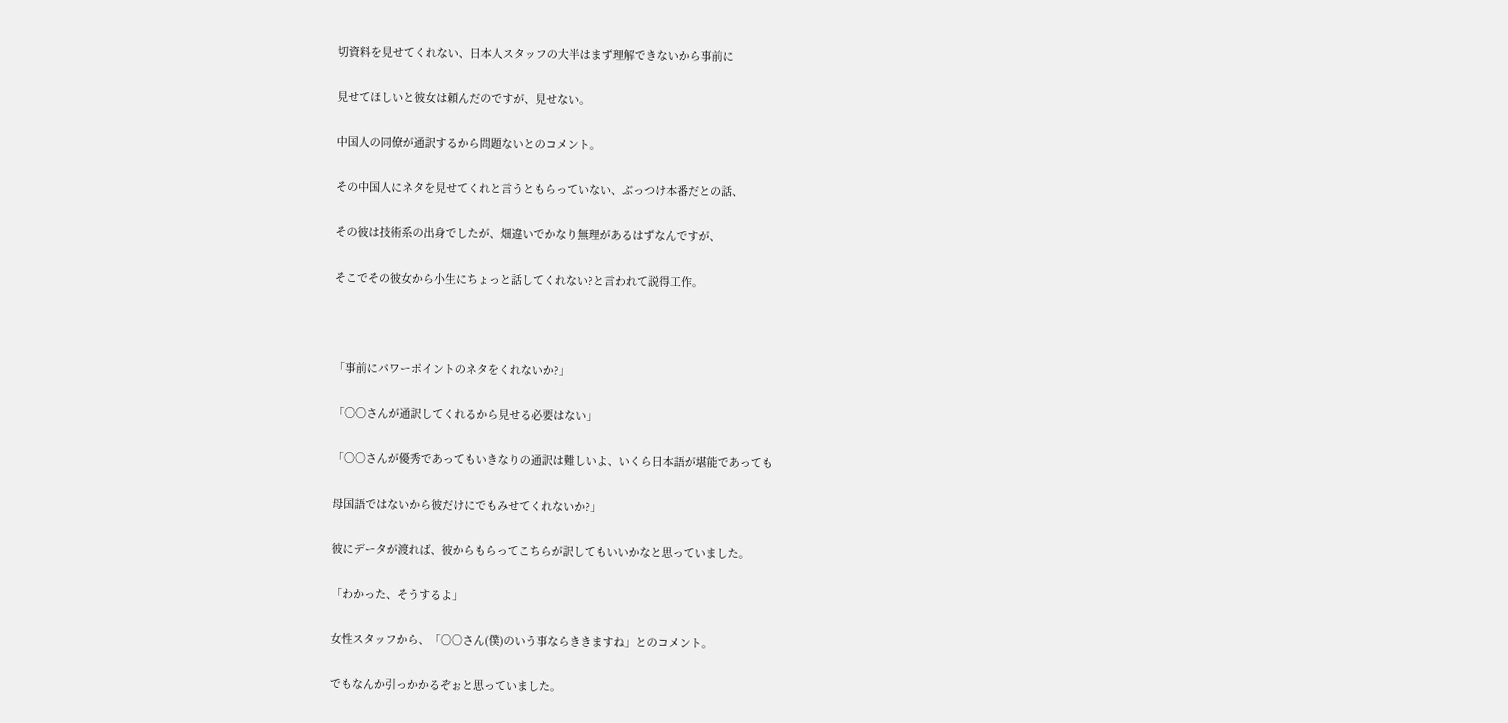切資料を見せてくれない、日本人スタッフの大半はまず理解できないから事前に

見せてほしいと彼女は頼んだのですが、見せない。

中国人の同僚が通訳するから問題ないとのコメント。

その中国人にネタを見せてくれと言うともらっていない、ぶっつけ本番だとの話、

その彼は技術系の出身でしたが、畑違いでかなり無理があるはずなんですが、

そこでその彼女から小生にちょっと話してくれない?と言われて説得工作。



「事前にパワーポイントのネタをくれないか?」

「〇〇さんが通訳してくれるから見せる必要はない」

「〇○さんが優秀であってもいきなりの通訳は難しいよ、いくら日本語が堪能であっても

母国語ではないから彼だけにでもみせてくれないか?」

彼にデータが渡れば、彼からもらってこちらが訳してもいいかなと思っていました。

「わかった、そうするよ」

女性スタッフから、「○○さん(僕)のいう事ならききますね」とのコメント。

でもなんか引っかかるぞぉと思っていました。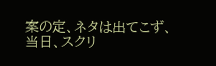案の定、ネタは出てこず、当日、スクリ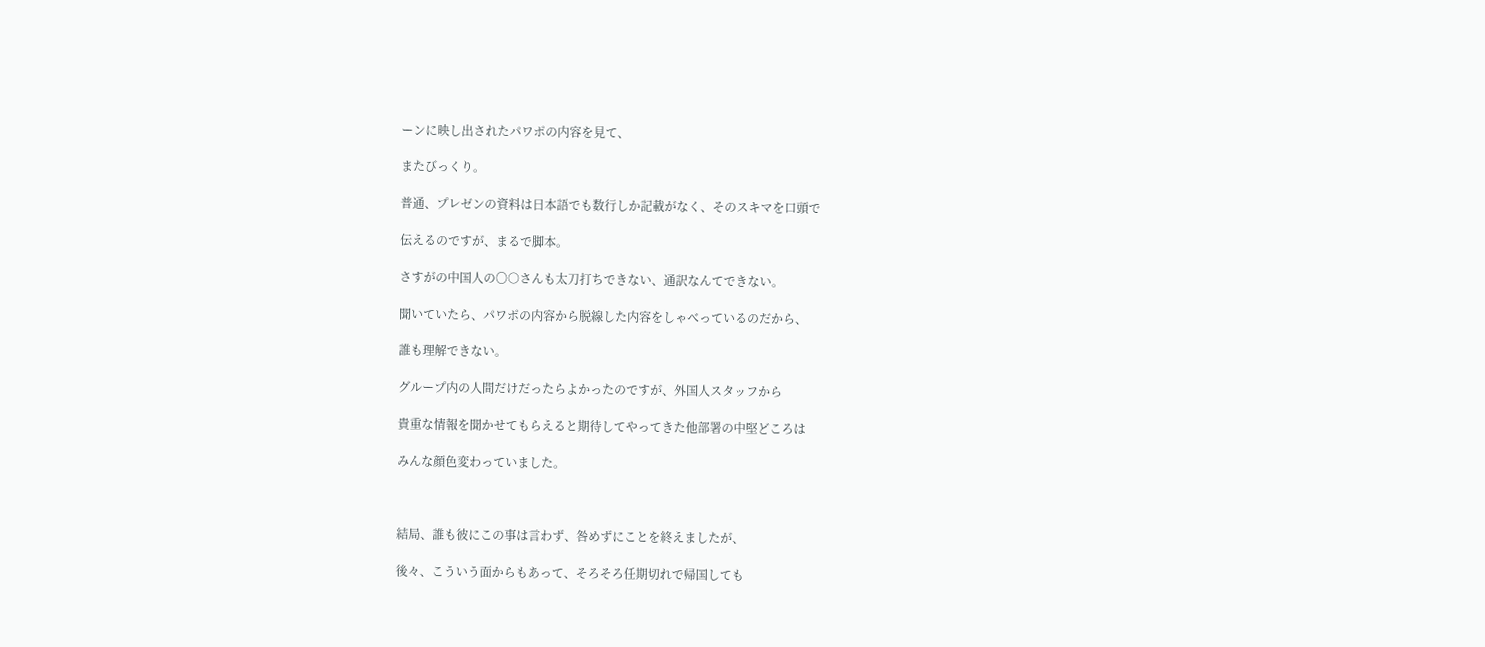ーンに映し出されたパワポの内容を見て、

またびっくり。

普通、プレゼンの資料は日本語でも数行しか記載がなく、そのスキマを口頭で

伝えるのですが、まるで脚本。

さすがの中国人の〇○さんも太刀打ちできない、通訳なんてできない。

聞いていたら、パワポの内容から脱線した内容をしゃべっているのだから、

誰も理解できない。

グループ内の人間だけだったらよかったのですが、外国人スタッフから

貴重な情報を聞かせてもらえると期待してやってきた他部署の中堅どころは

みんな顔色変わっていました。



結局、誰も彼にこの事は言わず、咎めずにことを終えましたが、

後々、こういう面からもあって、そろそろ任期切れで帰国しても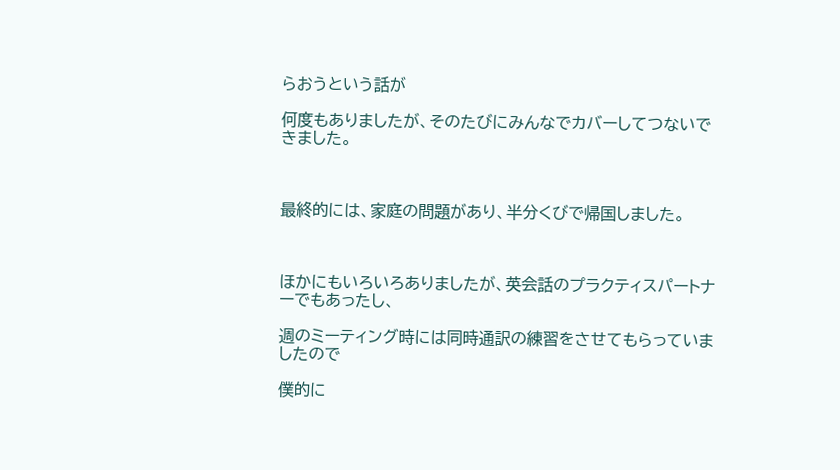らおうという話が

何度もありましたが、そのたびにみんなでカバーしてつないできました。



最終的には、家庭の問題があり、半分くびで帰国しました。



ほかにもいろいろありましたが、英会話のプラクティスパートナーでもあったし、

週のミーティング時には同時通訳の練習をさせてもらっていましたので

僕的に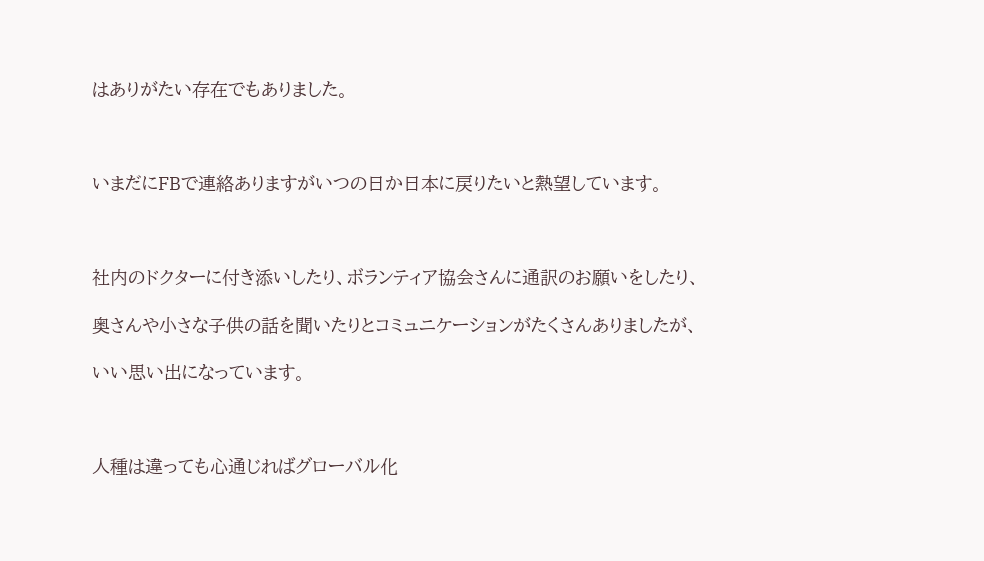はありがたい存在でもありました。



いまだにFBで連絡ありますがいつの日か日本に戻りたいと熱望しています。



社内のドクターに付き添いしたり、ボランティア協会さんに通訳のお願いをしたり、

奥さんや小さな子供の話を聞いたりとコミュニケーションがたくさんありましたが、

いい思い出になっています。



人種は違っても心通じればグローバル化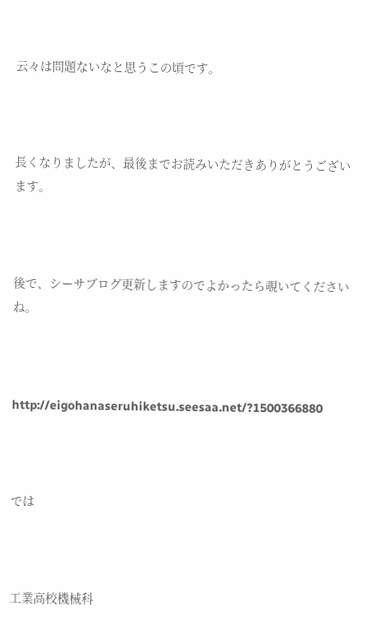云々は問題ないなと思うこの頃です。



長くなりましたが、最後までお読みいただきありがとうございます。



後で、シーサブログ更新しますのでよかったら覗いてくださいね。



http://eigohanaseruhiketsu.seesaa.net/?1500366880



では



工業高校機械科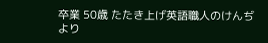卒業 50歳 たたき上げ英語職人のけんぢより